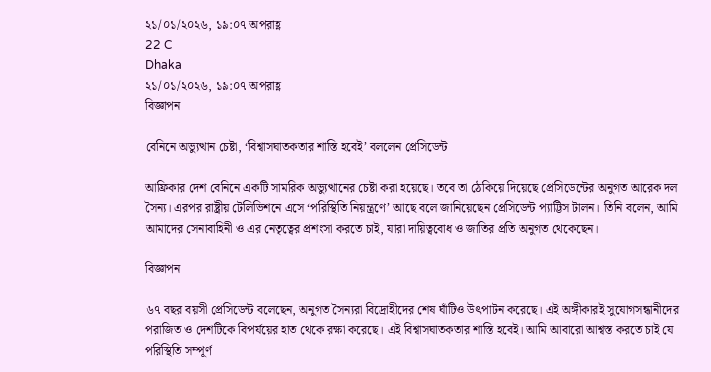২১/০১/২০২৬, ১৯:০৭ অপরাহ্ণ
22 C
Dhaka
২১/০১/২০২৬, ১৯:০৭ অপরাহ্ণ
বিজ্ঞাপন

বেনিনে অভ্যুত্থান চেষ্টা, ‘বিশ্বাসঘাতকতার শাস্তি হবেই’ বললেন প্রেসিডেন্ট

আফ্রিকার দেশ বেনিনে একটি সামরিক অভ্যুত্থানের চেষ্টা করা হয়েছে। তবে তা ঠেকিয়ে দিয়েছে প্রেসিডেন্টের অনুগত আরেক দল সৈন্য। এরপর রাষ্ট্রীয় টেলিভিশনে এসে ‘পরিস্থিতি নিয়ন্ত্রণে’ আছে বলে জানিয়েছেন প্রেসিডেন্ট প্যাট্টিস টালন। তিনি বলেন, আমি আমাদের সেনাবাহিনী ও এর নেতৃত্বের প্রশংসা করতে চাই, যারা দায়িত্ববোধ ও জাতির প্রতি অনুগত থেকেছেন।

বিজ্ঞাপন

৬৭ বছর বয়সী প্রেসিডেন্ট বলেছেন, অনুগত সৈন্যরা বিদ্রোহীদের শেষ ঘাঁটিও উৎপাটন করেছে। এই অঙ্গীকারই সুযোগসন্ধানীদের পরাজিত ও দেশটিকে বিপর্যয়ের হাত থেকে রক্ষা করেছে। এই বিশ্বাসঘাতকতার শাস্তি হবেই। আমি আবারো আশ্বস্ত করতে চাই যে পরিস্থিতি সম্পূর্ণ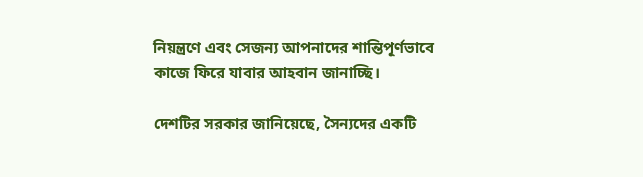নিয়ন্ত্রণে এবং সেজন্য আপনাদের শান্তিপূর্ণভাবে কাজে ফিরে যাবার আহবান জানাচ্ছি।

দেশটির সরকার জানিয়েছে, সৈন্যদের একটি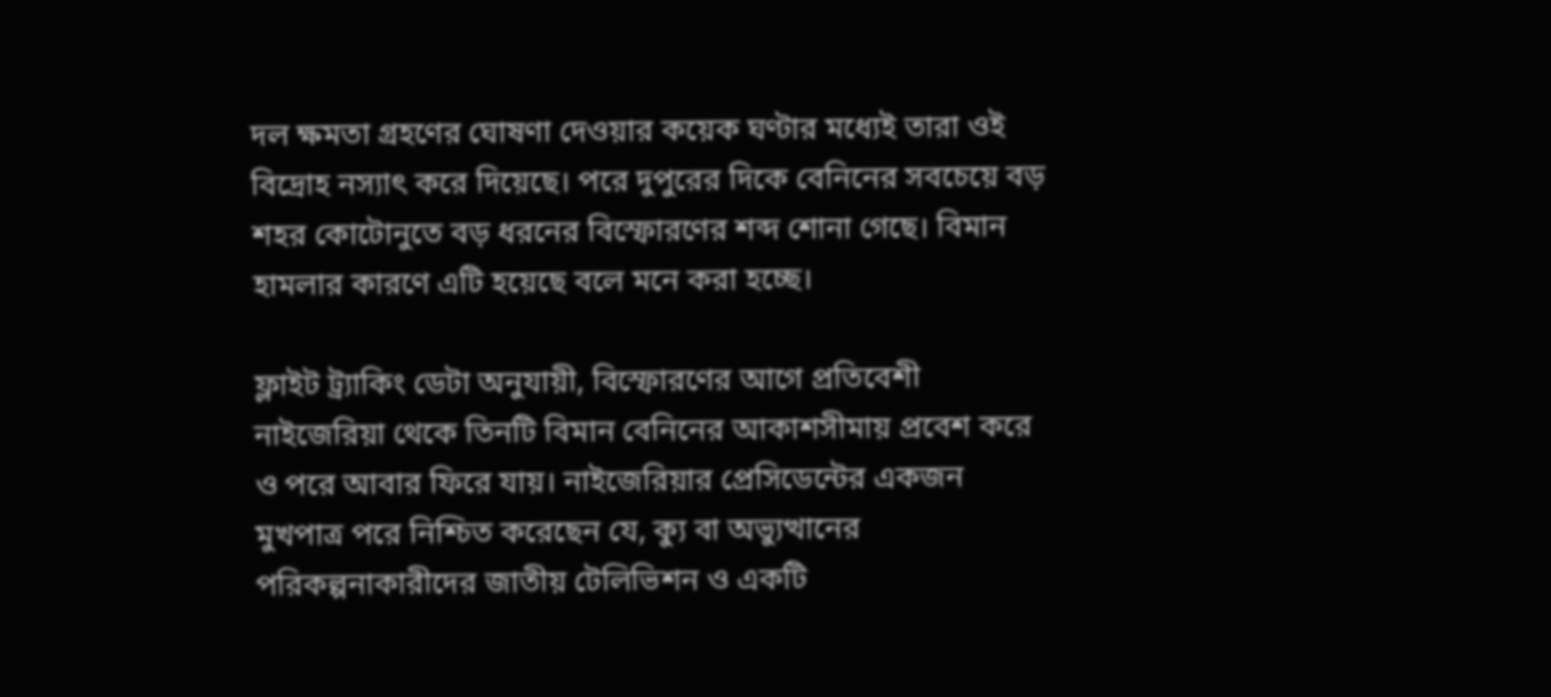দল ক্ষমতা গ্রহণের ঘোষণা দেওয়ার কয়েক ঘণ্টার মধ্যেই তারা ওই বিদ্রোহ নস্যাৎ করে দিয়েছে। পরে দুপুরের দিকে বেনিনের সবচেয়ে বড় শহর কোটোনুতে বড় ধরনের বিস্ফোরণের শব্দ শোনা গেছে। বিমান হামলার কারণে এটি হয়েছে বলে মনে করা হচ্ছে।

ফ্লাইট ট্র্যাকিং ডেটা অনুযায়ী, বিস্ফোরণের আগে প্রতিবেশী নাইজেরিয়া থেকে তিনটি বিমান বেনিনের আকাশসীমায় প্রবেশ করে ও পরে আবার ফিরে যায়। নাইজেরিয়ার প্রেসিডেন্টের একজন মুখপাত্র পরে নিশ্চিত করেছেন যে, ক্যু বা অভ্যুত্থানের পরিকল্পনাকারীদের জাতীয় টেলিভিশন ও একটি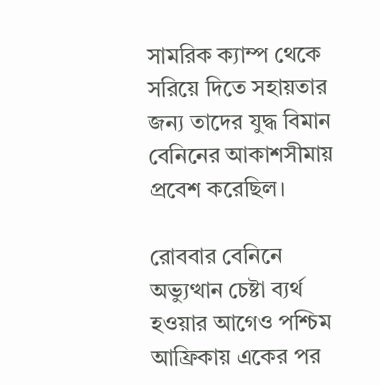সামরিক ক্যাম্প থেকে সরিয়ে দিতে সহায়তার জন্য তাদের যুদ্ধ বিমান বেনিনের আকাশসীমায় প্রবেশ করেছিল।

রোববার বেনিনে অভ্যুত্থান চেষ্টা ব্যর্থ হওয়ার আগেও পশ্চিম আফ্রিকায় একের পর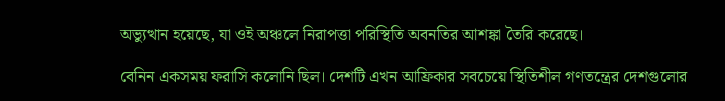অভ্যুত্থান হয়েছে, যা ওই অঞ্চলে নিরাপত্তা পরিস্থিতি অবনতির আশঙ্কা তৈরি করেছে।

বেনিন একসময় ফরাসি কলোনি ছিল। দেশটি এখন আফ্রিকার সবচেয়ে স্থিতিশীল গণতন্ত্রের দেশগুলোর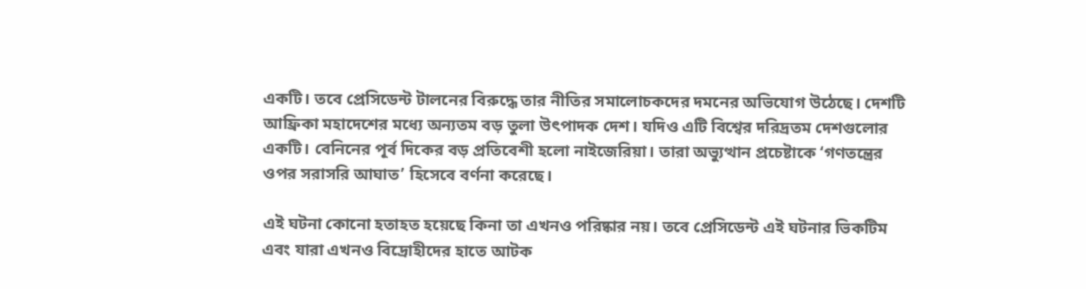একটি। তবে প্রেসিডেন্ট টালনের বিরুদ্ধে তার নীতির সমালোচকদের দমনের অভিযোগ উঠেছে। দেশটি আফ্রিকা মহাদেশের মধ্যে অন্যতম বড় তুলা উৎপাদক দেশ। যদিও এটি বিশ্বের দরিদ্রতম দেশগুলোর একটি। বেনিনের পূর্ব দিকের বড় প্রতিবেশী হলো নাইজেরিয়া। তারা অভ্যুত্থান প্রচেষ্টাকে ‘গণতন্ত্রের ওপর সরাসরি আঘাত’ হিসেবে বর্ণনা করেছে।

এই ঘটনা কোনো হতাহত হয়েছে কিনা তা এখনও পরিষ্কার নয়। তবে প্রেসিডেন্ট এই ঘটনার ভিকটিম এবং যারা এখনও বিদ্রোহীদের হাতে আটক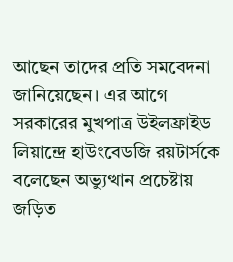আছেন তাদের প্রতি সমবেদনা জানিয়েছেন। এর আগে সরকারের মুখপাত্র উইলফ্রাইড লিয়ান্দ্রে হাউংবেডজি রয়টার্সকে বলেছেন অভ্যুত্থান প্রচেষ্টায় জড়িত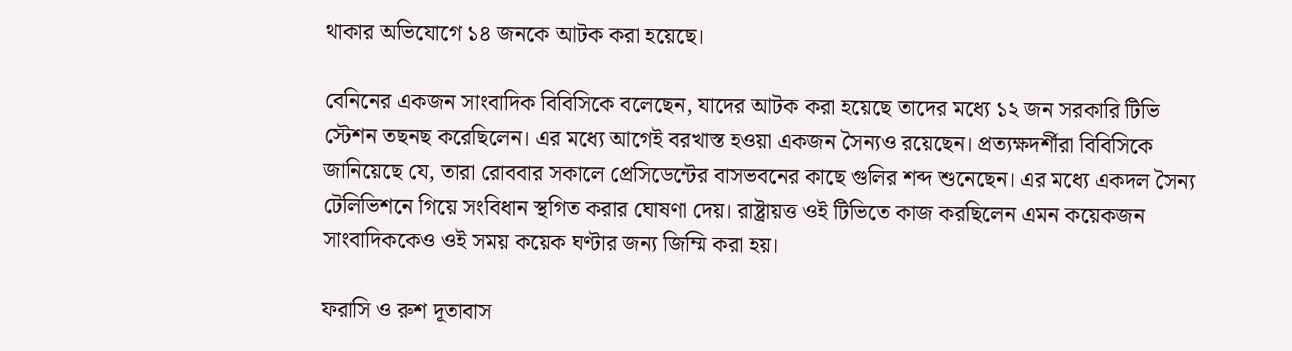থাকার অভিযোগে ১৪ জনকে আটক করা হয়েছে।

বেনিনের একজন সাংবাদিক বিবিসিকে বলেছেন, যাদের আটক করা হয়েছে তাদের মধ্যে ১২ জন সরকারি টিভি স্টেশন তছনছ করেছিলেন। এর মধ্যে আগেই বরখাস্ত হওয়া একজন সৈন্যও রয়েছেন। প্রত্যক্ষদর্শীরা বিবিসিকে জানিয়েছে যে, তারা রোববার সকালে প্রেসিডেন্টের বাসভবনের কাছে গুলির শব্দ শুনেছেন। এর মধ্যে একদল সৈন্য টেলিভিশনে গিয়ে সংবিধান স্থগিত করার ঘোষণা দেয়। রাষ্ট্রায়ত্ত ওই টিভিতে কাজ করছিলেন এমন কয়েকজন সাংবাদিককেও ওই সময় কয়েক ঘণ্টার জন্য জিম্মি করা হয়।

ফরাসি ও রুশ দূতাবাস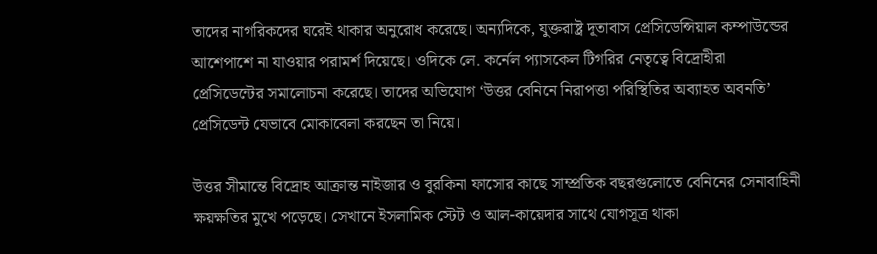তাদের নাগরিকদের ঘরেই থাকার অনুরোধ করেছে। অন্যদিকে, যুক্তরাষ্ট্র দূতাবাস প্রেসিডেন্সিয়াল কম্পাউন্ডের আশেপাশে না যাওয়ার পরামর্শ দিয়েছে। ওদিকে লে. কর্নেল প্যাসকেল টিগরির নেতৃত্বে বিদ্রোহীরা প্রেসিডেন্টের সমালোচনা করেছে। তাদের অভিযোগ ‘উত্তর বেনিনে নিরাপত্তা পরিস্থিতির অব্যাহত অবনতি’ প্রেসিডেন্ট যেভাবে মোকাবেলা করছেন তা নিয়ে।

উত্তর সীমান্তে বিদ্রোহ আক্রান্ত নাইজার ও বুরকিনা ফাসোর কাছে সাম্প্রতিক বছরগুলোতে বেনিনের সেনাবাহিনী ক্ষয়ক্ষতির মুখে পড়েছে। সেখানে ইসলামিক স্টেট ও আল-কায়েদার সাথে যোগসূত্র থাকা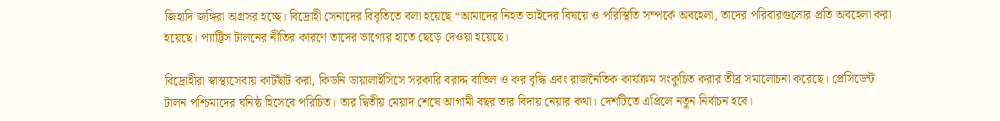জিহাদি জঙ্গিরা অগ্রসর হচ্ছে। বিদ্রোহী সেনাদের বিবৃতিতে বলা হয়েছে “আমাদের নিহত ভাইদের বিষয়ে ও পরিস্থিতি সম্পর্কে অবহেলা, তাদের পরিবারগুলোর প্রতি অবহেলা করা হয়েছে। প্যাট্টিস টালনের নীতির কারণে তাদের ভাগ্যের হাতে ছেড়ে দেওয়া হয়েছে।

বিদ্রোহীরা স্বাস্থ্যসেবায় কাটছাঁট করা, কিডনি ডায়ালাইসিসে সরকারি বরাদ্দ বাতিল ও কর বৃদ্ধি এবং রাজনৈতিক কার্যক্রম সংকুচিত করার তীব্র সমালোচনা করেছে। প্রেসিডেন্ট টালন পশ্চিমাদের ঘনিষ্ঠ হিসেবে পরিচিত। তার দ্বিতীয় মেয়াদ শেষে আগামী বছর তার বিদায় নেয়ার কথা। দেশটিতে এপ্রিলে নতুন নির্বাচন হবে।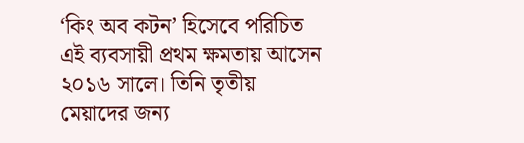‘কিং অব কটন’ হিসেবে পরিচিত এই ব্যবসায়ী প্রথম ক্ষমতায় আসেন ২০১৬ সালে। তিনি তৃতীয় মেয়াদের জন্য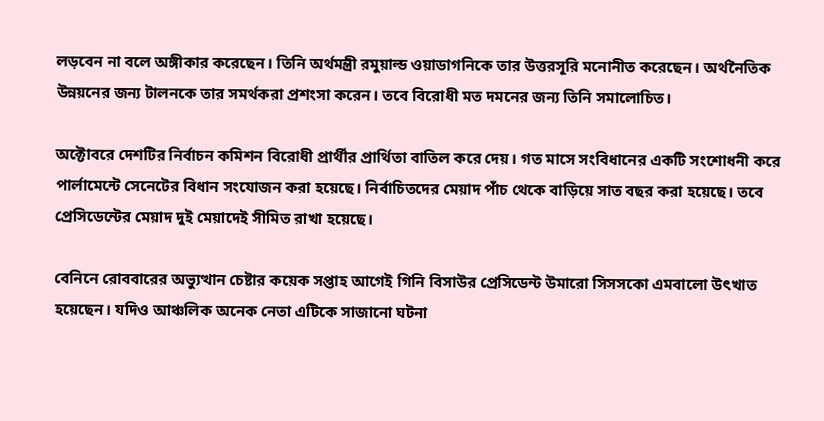লড়বেন না বলে অঙ্গীকার করেছেন। তিনি অর্থমন্ত্রী রমুয়াল্ড ওয়াডাগনিকে তার উত্তরসূরি মনোনীত করেছেন। অর্থনৈতিক উন্নয়নের জন্য টালনকে তার সমর্থকরা প্রশংসা করেন। তবে বিরোধী মত দমনের জন্য তিনি সমালোচিত।

অক্টোবরে দেশটির নির্বাচন কমিশন বিরোধী প্রার্থীর প্রার্থিতা বাতিল করে দেয়। গত মাসে সংবিধানের একটি সংশোধনী করে পার্লামেন্টে সেনেটের বিধান সংযোজন করা হয়েছে। নির্বাচিতদের মেয়াদ পাঁচ থেকে বাড়িয়ে সাত বছর করা হয়েছে। তবে প্রেসিডেন্টের মেয়াদ দুই মেয়াদেই সীমিত রাখা হয়েছে।

বেনিনে রোববারের অভ্যুত্থান চেষ্টার কয়েক সপ্তাহ আগেই গিনি বিসাউর প্রেসিডেন্ট উমারো সিসসকো এমবালো উৎখাত হয়েছেন। যদিও আঞ্চলিক অনেক নেতা এটিকে সাজানো ঘটনা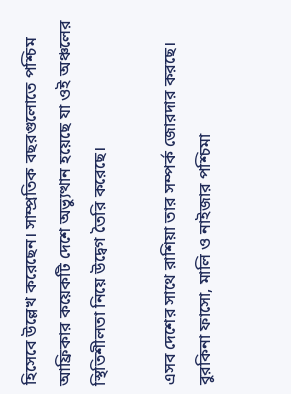হিসেবে উল্লেখ করেছেন। সাম্প্রতিক বছরগুলোতে পশ্চিম আফ্রিকার কয়েকটি দেশে অভ্যুত্থান হয়েছে যা ওই অঞ্চলের স্থিতিশীলতা নিয়ে উদ্বেগ তৈরি করেছে।

এসব দেশের সাথে রাশিয়া তার সম্পর্ক জোরদার করছে। বুরকিনা ফাসো, মালি ও নাইজার পশ্চিমা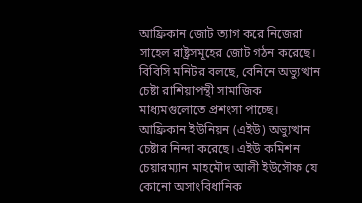আফ্রিকান জোট ত্যাগ করে নিজেরা সাহেল রাষ্ট্রসমূহের জোট গঠন করেছে।
বিবিসি মনিটর বলছে, বেনিনে অভ্যুত্থান চেষ্টা রাশিয়াপন্থী সামাজিক মাধ্যমগুলোতে প্রশংসা পাচ্ছে। আফ্রিকান ইউনিয়ন (এইউ) অভ্যুত্থান চেষ্টার নিন্দা করেছে। এইউ কমিশন চেয়ারম্যান মাহমৌদ আলী ইউসৌফ যে কোনো অসাংবিধানিক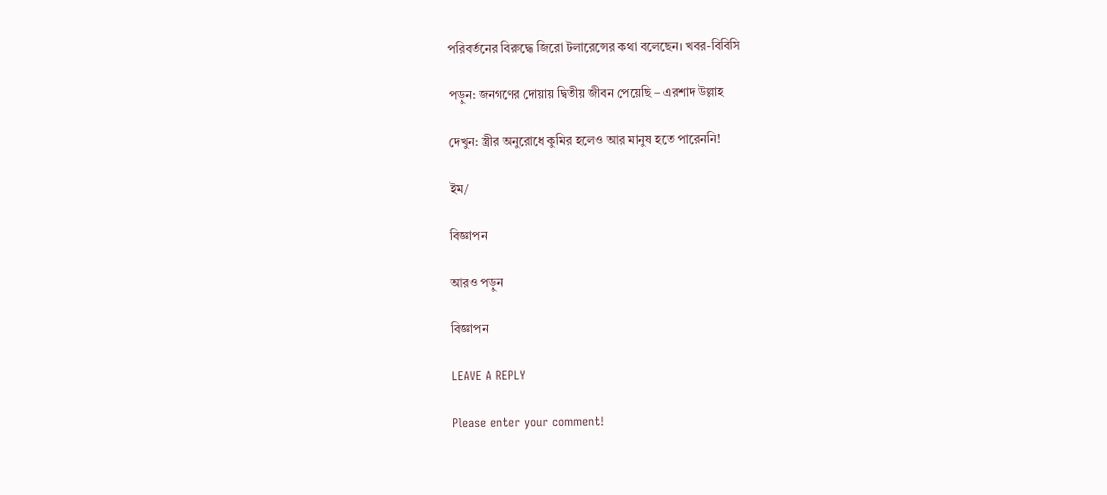পরিবর্তনের বিরুদ্ধে জিরো টলারেন্সের কথা বলেছেন। খবর-বিবিসি

পড়ুন: জনগণের দোয়ায় দ্বিতীয় জীবন পেয়েছি – এরশাদ উল্লাহ

দেখুন: স্ত্রীর অনুরোধে কুমির হলেও আর মানুষ হতে পারেননি!

ইম/

বিজ্ঞাপন

আরও পড়ুন

বিজ্ঞাপন

LEAVE A REPLY

Please enter your comment!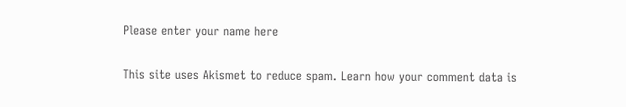Please enter your name here

This site uses Akismet to reduce spam. Learn how your comment data is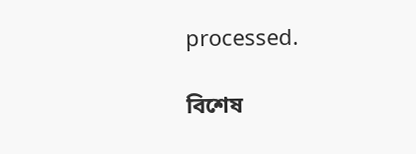processed.

বিশেষ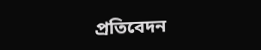প্রতিবেদন